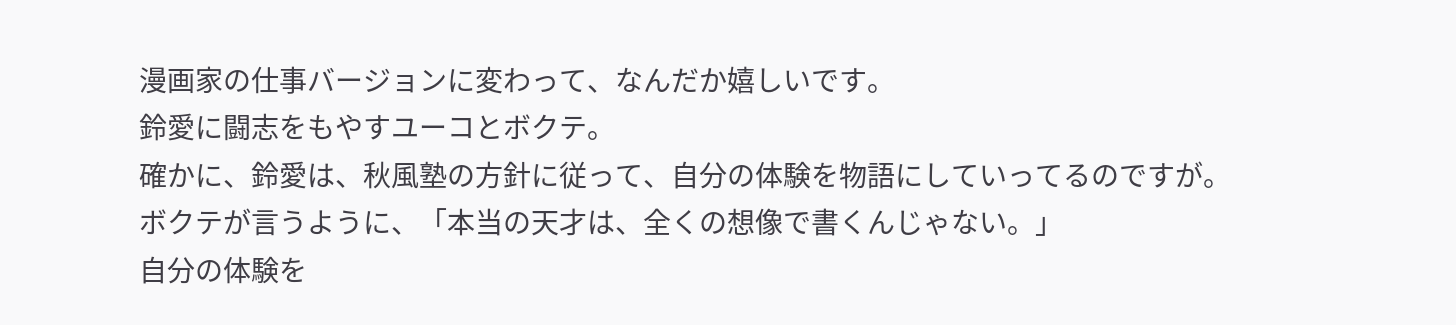漫画家の仕事バージョンに変わって、なんだか嬉しいです。
鈴愛に闘志をもやすユーコとボクテ。
確かに、鈴愛は、秋風塾の方針に従って、自分の体験を物語にしていってるのですが。
ボクテが言うように、「本当の天才は、全くの想像で書くんじゃない。」
自分の体験を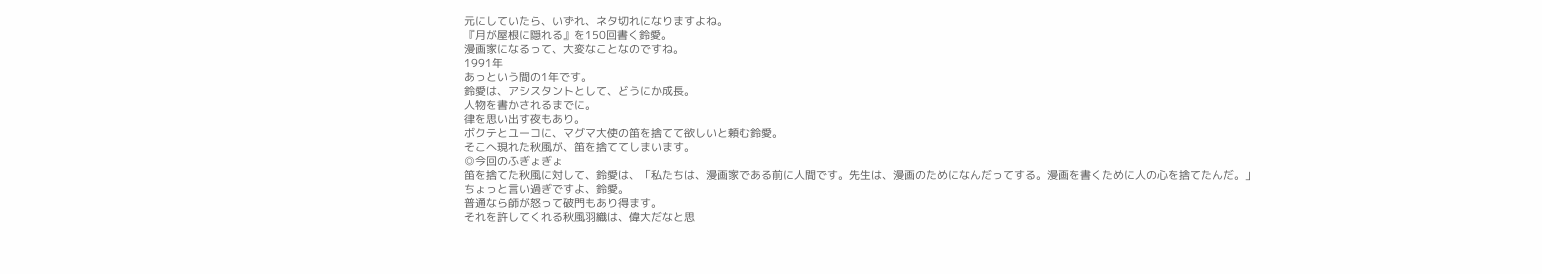元にしていたら、いずれ、ネタ切れになりますよね。
『月が屋根に隠れる』を150回書く鈴愛。
漫画家になるって、大変なことなのですね。
1991年
あっという間の1年です。
鈴愛は、アシスタントとして、どうにか成長。
人物を書かされるまでに。
律を思い出す夜もあり。
ボクテとユーコに、マグマ大使の笛を捨てて欲しいと頼む鈴愛。
そこへ現れた秋風が、笛を捨ててしまいます。
◎今回のふぎょぎょ
笛を捨てた秋風に対して、鈴愛は、「私たちは、漫画家である前に人間です。先生は、漫画のためになんだってする。漫画を書くために人の心を捨てたんだ。」
ちょっと言い過ぎですよ、鈴愛。
普通なら師が怒って破門もあり得ます。
それを許してくれる秋風羽織は、偉大だなと思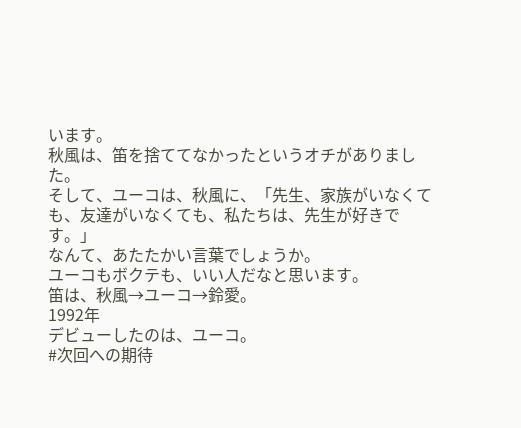います。
秋風は、笛を捨ててなかったというオチがありました。
そして、ユーコは、秋風に、「先生、家族がいなくても、友達がいなくても、私たちは、先生が好きです。」
なんて、あたたかい言葉でしょうか。
ユーコもボクテも、いい人だなと思います。
笛は、秋風→ユーコ→鈴愛。
1992年
デビューしたのは、ユーコ。
#次回への期待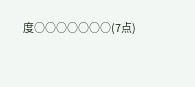度○○○○○○○(7点)